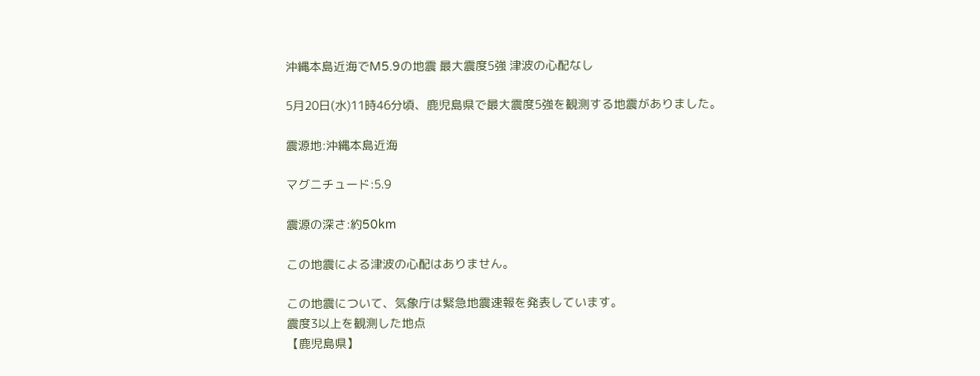沖縄本島近海でM5.9の地震 最大震度5強 津波の心配なし

5月20日(水)11時46分頃、鹿児島県で最大震度5強を観測する地震がありました。

震源地:沖縄本島近海

マグニチュード:5.9

震源の深さ:約50km

この地震による津波の心配はありません。

この地震について、気象庁は緊急地震速報を発表しています。
震度3以上を観測した地点
【鹿児島県】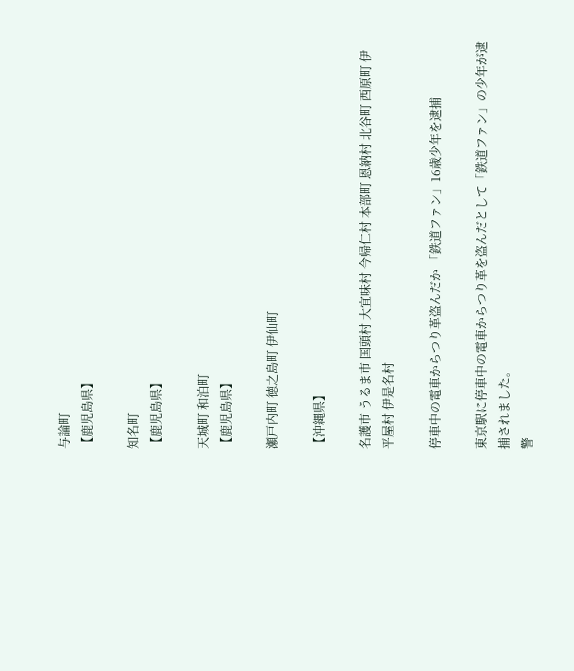与論町
【鹿児島県】

知名町
【鹿児島県】

天城町 和泊町
【鹿児島県】

瀬戸内町 徳之島町 伊仙町

【沖縄県】

名護市 うるま市 国頭村 大宜味村 今帰仁村 本部町 恩納村 北谷町 西原町 伊平屋村 伊是名村

停車中の電車からつり革盗んだか 「鉄道ファン」16歳少年を逮捕

東京駅に停車中の電車からつり革を盗んだとして「鉄道ファン」の少年が逮捕されました。
警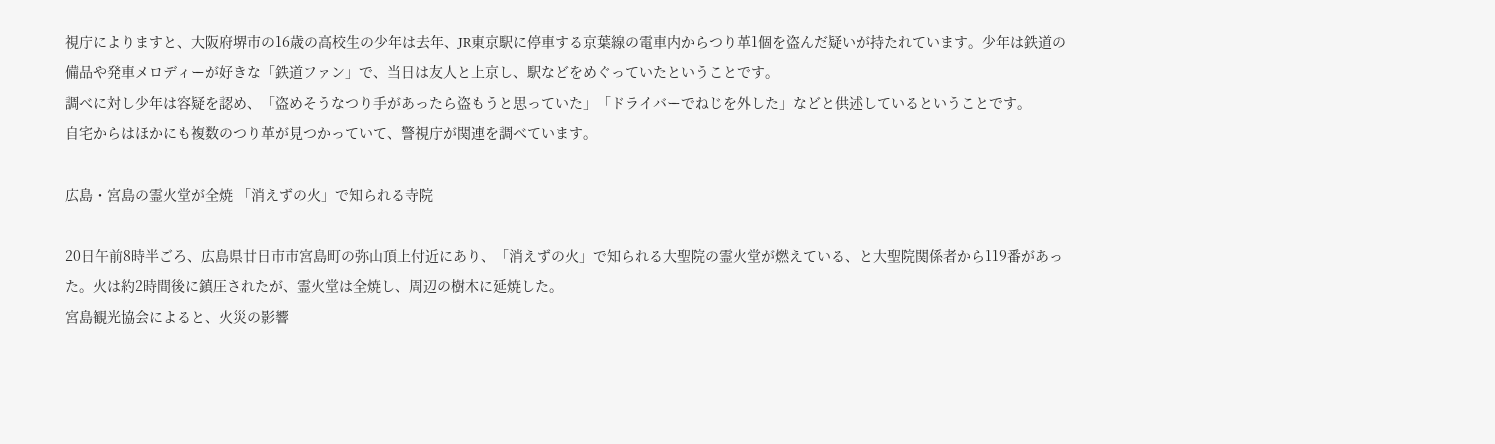視庁によりますと、大阪府堺市の16歳の高校生の少年は去年、JR東京駅に停車する京葉線の電車内からつり革1個を盗んだ疑いが持たれています。少年は鉄道の備品や発車メロディーが好きな「鉄道ファン」で、当日は友人と上京し、駅などをめぐっていたということです。
調べに対し少年は容疑を認め、「盗めそうなつり手があったら盗もうと思っていた」「ドライバーでねじを外した」などと供述しているということです。
自宅からはほかにも複数のつり革が見つかっていて、警視庁が関連を調べています。

広島・宮島の霊火堂が全焼 「消えずの火」で知られる寺院

20日午前8時半ごろ、広島県廿日市市宮島町の弥山頂上付近にあり、「消えずの火」で知られる大聖院の霊火堂が燃えている、と大聖院関係者から119番があった。火は約2時間後に鎮圧されたが、霊火堂は全焼し、周辺の樹木に延焼した。
宮島観光協会によると、火災の影響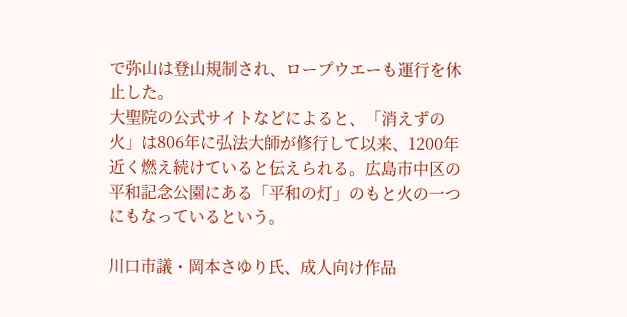で弥山は登山規制され、ロープウエーも運行を休止した。
大聖院の公式サイトなどによると、「消えずの火」は806年に弘法大師が修行して以来、1200年近く燃え続けていると伝えられる。広島市中区の平和記念公園にある「平和の灯」のもと火の一つにもなっているという。

川口市議・岡本さゆり氏、成人向け作品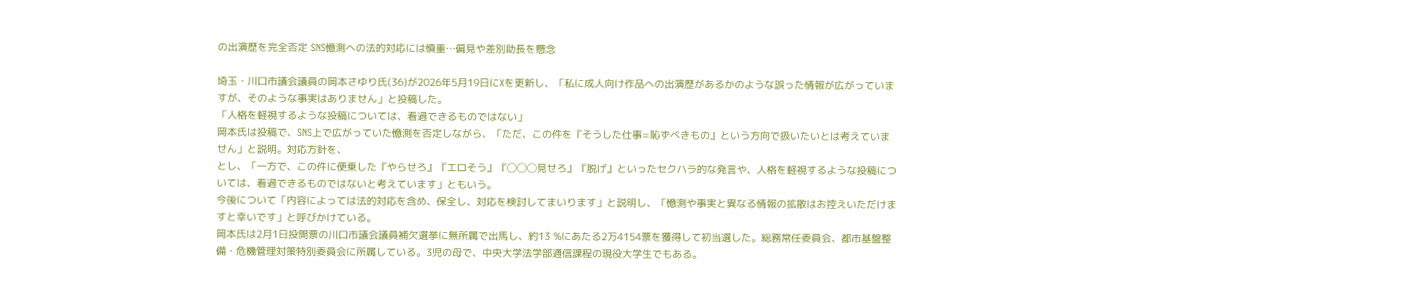の出演歴を完全否定 SNS憶測への法的対応には慎重…偏見や差別助長を懸念

埼玉・川口市議会議員の岡本さゆり氏(36)が2026年5月19日にXを更新し、「私に成人向け作品への出演歴があるかのような誤った情報が広がっていますが、そのような事実はありません」と投稿した。
「人格を軽視するような投稿については、看過できるものではない」
岡本氏は投稿で、SNS上で広がっていた憶測を否定しながら、「ただ、この件を『そうした仕事=恥ずべきもの』という方向で扱いたいとは考えていません」と説明。対応方針を、
とし、「一方で、この件に便乗した『やらせろ』『エロそう』『◯◯◯見せろ』『脱げ』といったセクハラ的な発言や、人格を軽視するような投稿については、看過できるものではないと考えています」ともいう。
今後について「内容によっては法的対応を含め、保全し、対応を検討してまいります」と説明し、「憶測や事実と異なる情報の拡散はお控えいただけますと幸いです」と呼びかけている。
岡本氏は2月1日投開票の川口市議会議員補欠選挙に無所属で出馬し、約13 %にあたる2万4154票を獲得して初当選した。総務常任委員会、都市基盤整備・危機管理対策特別委員会に所属している。3児の母で、中央大学法学部通信課程の現役大学生でもある。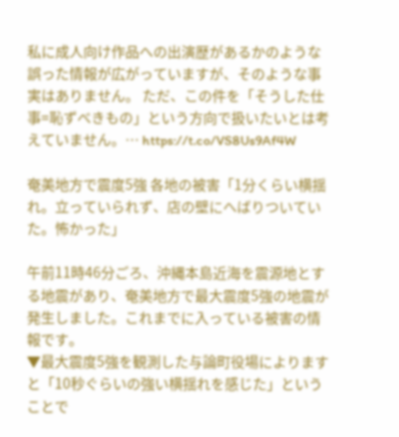私に成人向け作品への出演歴があるかのような誤った情報が広がっていますが、そのような事実はありません。 ただ、この件を「そうした仕事=恥ずべきもの」という方向で扱いたいとは考えていません。… https://t.co/VS8Us9Af4W

奄美地方で震度5強 各地の被害「1分くらい横揺れ。立っていられず、店の壁にへばりついていた。怖かった」

午前11時46分ごろ、沖縄本島近海を震源地とする地震があり、奄美地方で最大震度5強の地震が発生しました。これまでに入っている被害の情報です。
▼最大震度5強を観測した与論町役場によりますと「10秒ぐらいの強い横揺れを感じた」ということで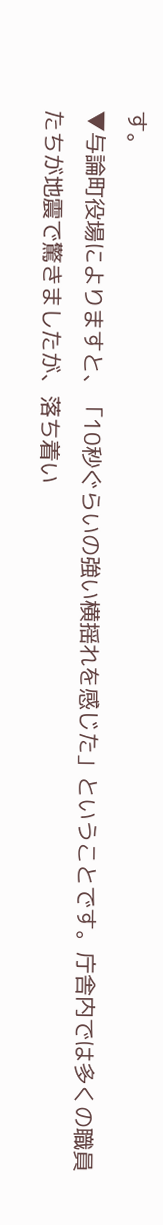す。
▼与論町役場によりますと、「10秒ぐらいの強い横揺れを感じた」ということです。庁舎内では多くの職員たちが地震で驚きましたが、落ち着い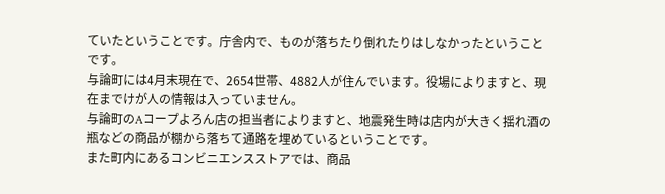ていたということです。庁舎内で、ものが落ちたり倒れたりはしなかったということです。
与論町には4月末現在で、2654世帯、4882人が住んでいます。役場によりますと、現在までけが人の情報は入っていません。
与論町のAコープよろん店の担当者によりますと、地震発生時は店内が大きく揺れ酒の瓶などの商品が棚から落ちて通路を埋めているということです。
また町内にあるコンビニエンスストアでは、商品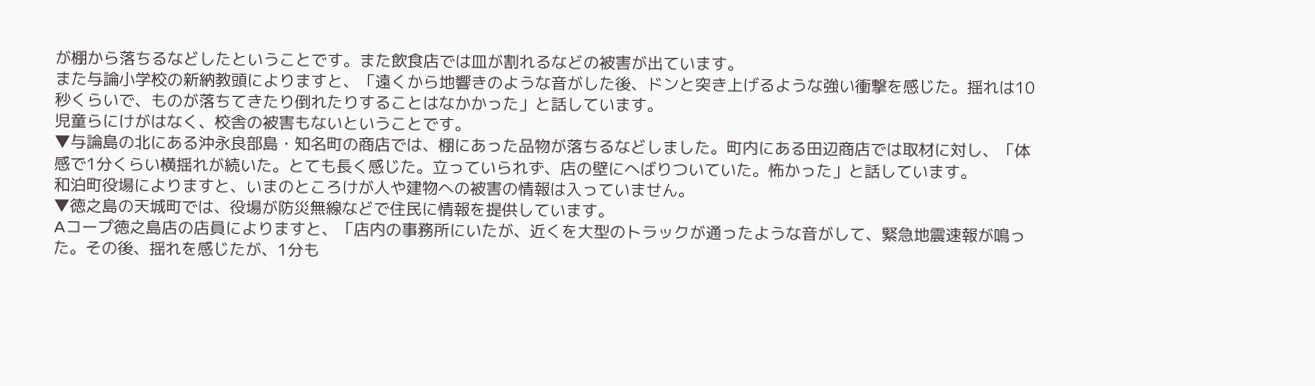が棚から落ちるなどしたということです。また飲食店では皿が割れるなどの被害が出ています。
また与論小学校の新納教頭によりますと、「遠くから地響きのような音がした後、ドンと突き上げるような強い衝撃を感じた。揺れは10秒くらいで、ものが落ちてきたり倒れたりすることはなかかった」と話しています。
児童らにけがはなく、校舎の被害もないということです。
▼与論島の北にある沖永良部島・知名町の商店では、棚にあった品物が落ちるなどしました。町内にある田辺商店では取材に対し、「体感で1分くらい横揺れが続いた。とても長く感じた。立っていられず、店の壁にへばりついていた。怖かった」と話しています。
和泊町役場によりますと、いまのところけが人や建物への被害の情報は入っていません。
▼徳之島の天城町では、役場が防災無線などで住民に情報を提供しています。
Aコープ徳之島店の店員によりますと、「店内の事務所にいたが、近くを大型のトラックが通ったような音がして、緊急地震速報が鳴った。その後、揺れを感じたが、1分も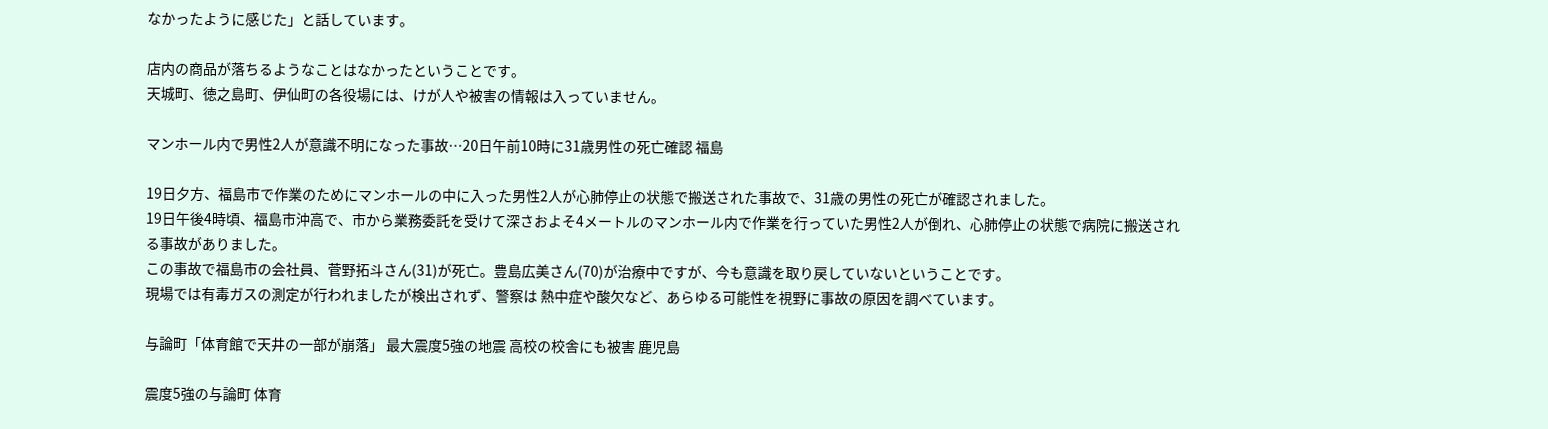なかったように感じた」と話しています。

店内の商品が落ちるようなことはなかったということです。
天城町、徳之島町、伊仙町の各役場には、けが人や被害の情報は入っていません。

マンホール内で男性2人が意識不明になった事故…20日午前10時に31歳男性の死亡確認 福島

19日夕方、福島市で作業のためにマンホールの中に入った男性2人が心肺停止の状態で搬送された事故で、31歳の男性の死亡が確認されました。
19日午後4時頃、福島市沖高で、市から業務委託を受けて深さおよそ4メートルのマンホール内で作業を行っていた男性2人が倒れ、心肺停止の状態で病院に搬送される事故がありました。
この事故で福島市の会社員、菅野拓斗さん(31)が死亡。豊島広美さん(70)が治療中ですが、今も意識を取り戻していないということです。
現場では有毒ガスの測定が行われましたが検出されず、警察は 熱中症や酸欠など、あらゆる可能性を視野に事故の原因を調べています。

与論町「体育館で天井の一部が崩落」 最大震度5強の地震 高校の校舎にも被害 鹿児島

震度5強の与論町 体育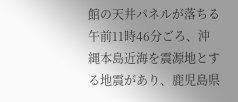館の天井パネルが落ちる
午前11時46分ごろ、沖縄本島近海を震源地とする地震があり、鹿児島県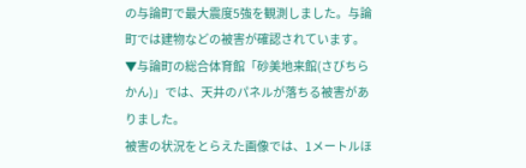の与論町で最大震度5強を観測しました。与論町では建物などの被害が確認されています。
▼与論町の総合体育館「砂美地来館(さびちらかん)」では、天井のパネルが落ちる被害がありました。
被害の状況をとらえた画像では、1メートルほ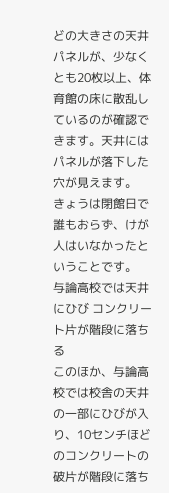どの大きさの天井パネルが、少なくとも20枚以上、体育館の床に散乱しているのが確認できます。天井にはパネルが落下した穴が見えます。
きょうは閉館日で誰もおらず、けが人はいなかったということです。
与論高校では天井にひび コンクリート片が階段に落ちる
このほか、与論高校では校舎の天井の一部にひびが入り、10センチほどのコンクリートの破片が階段に落ち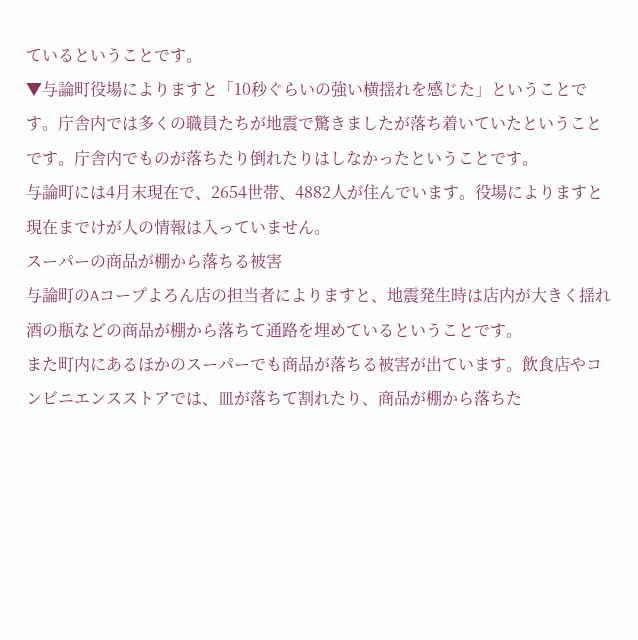ているということです。
▼与論町役場によりますと「10秒ぐらいの強い横揺れを感じた」ということです。庁舎内では多くの職員たちが地震で驚きましたが落ち着いていたということです。庁舎内でものが落ちたり倒れたりはしなかったということです。
与論町には4月末現在で、2654世帯、4882人が住んでいます。役場によりますと現在までけが人の情報は入っていません。
スーパーの商品が棚から落ちる被害
与論町のAコープよろん店の担当者によりますと、地震発生時は店内が大きく揺れ酒の瓶などの商品が棚から落ちて通路を埋めているということです。
また町内にあるほかのスーパーでも商品が落ちる被害が出ています。飲食店やコンビニエンスストアでは、皿が落ちて割れたり、商品が棚から落ちた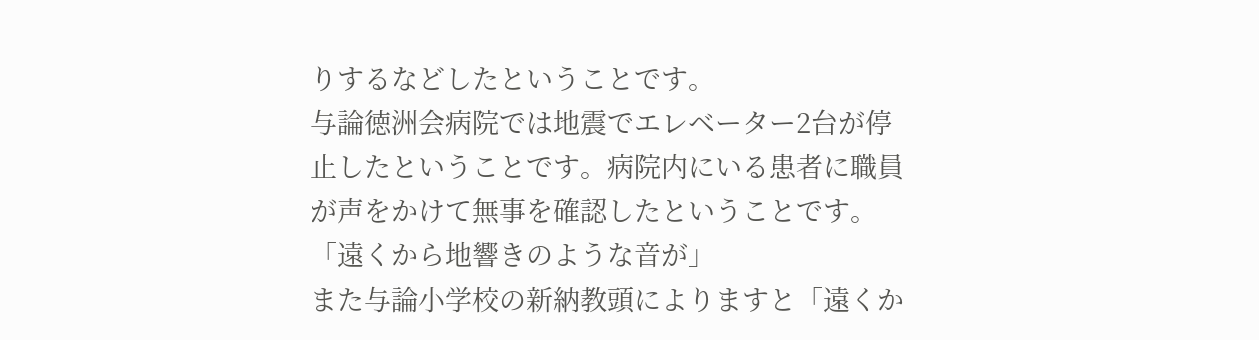りするなどしたということです。
与論徳洲会病院では地震でエレベーター2台が停止したということです。病院内にいる患者に職員が声をかけて無事を確認したということです。
「遠くから地響きのような音が」
また与論小学校の新納教頭によりますと「遠くか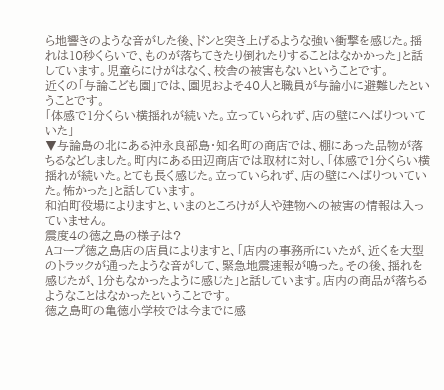ら地響きのような音がした後、ドンと突き上げるような強い衝撃を感じた。揺れは10秒くらいで、ものが落ちてきたり倒れたりすることはなかかった」と話しています。児童らにけがはなく、校舎の被害もないということです。
近くの「与論こども園」では、園児およそ40人と職員が与論小に避難したということです。
「体感で1分くらい横揺れが続いた。立っていられず、店の壁にへばりついていた」
▼与論島の北にある沖永良部島・知名町の商店では、棚にあった品物が落ちるなどしました。町内にある田辺商店では取材に対し、「体感で1分くらい横揺れが続いた。とても長く感じた。立っていられず、店の壁にへばりついていた。怖かった」と話しています。
和泊町役場によりますと、いまのところけが人や建物への被害の情報は入っていません。
震度4の徳之島の様子は?
Aコープ徳之島店の店員によりますと、「店内の事務所にいたが、近くを大型のトラックが通ったような音がして、緊急地震速報が鳴った。その後、揺れを感じたが、1分もなかったように感じた」と話しています。店内の商品が落ちるようなことはなかったということです。
徳之島町の亀徳小学校では今までに感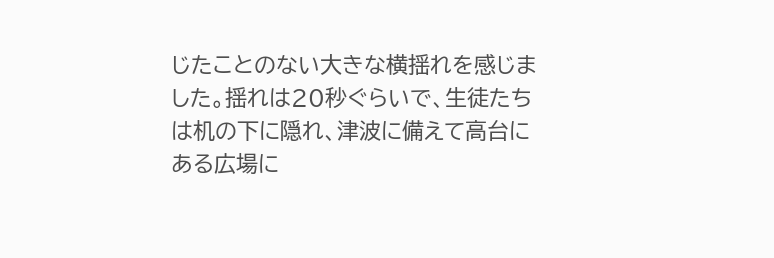じたことのない大きな横揺れを感じました。揺れは20秒ぐらいで、生徒たちは机の下に隠れ、津波に備えて高台にある広場に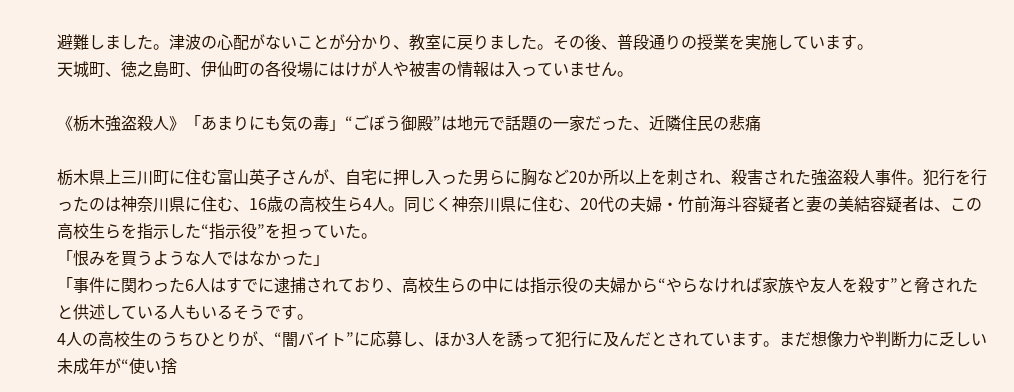避難しました。津波の心配がないことが分かり、教室に戻りました。その後、普段通りの授業を実施しています。
天城町、徳之島町、伊仙町の各役場にはけが人や被害の情報は入っていません。

《栃木強盗殺人》「あまりにも気の毒」“ごぼう御殿”は地元で話題の一家だった、近隣住民の悲痛

栃木県上三川町に住む富山英子さんが、自宅に押し入った男らに胸など20か所以上を刺され、殺害された強盗殺人事件。犯行を行ったのは神奈川県に住む、16歳の高校生ら4人。同じく神奈川県に住む、20代の夫婦・竹前海斗容疑者と妻の美結容疑者は、この高校生らを指示した“指示役”を担っていた。
「恨みを買うような人ではなかった」
「事件に関わった6人はすでに逮捕されており、高校生らの中には指示役の夫婦から“やらなければ家族や友人を殺す”と脅されたと供述している人もいるそうです。
4人の高校生のうちひとりが、“闇バイト”に応募し、ほか3人を誘って犯行に及んだとされています。まだ想像力や判断力に乏しい未成年が“使い捨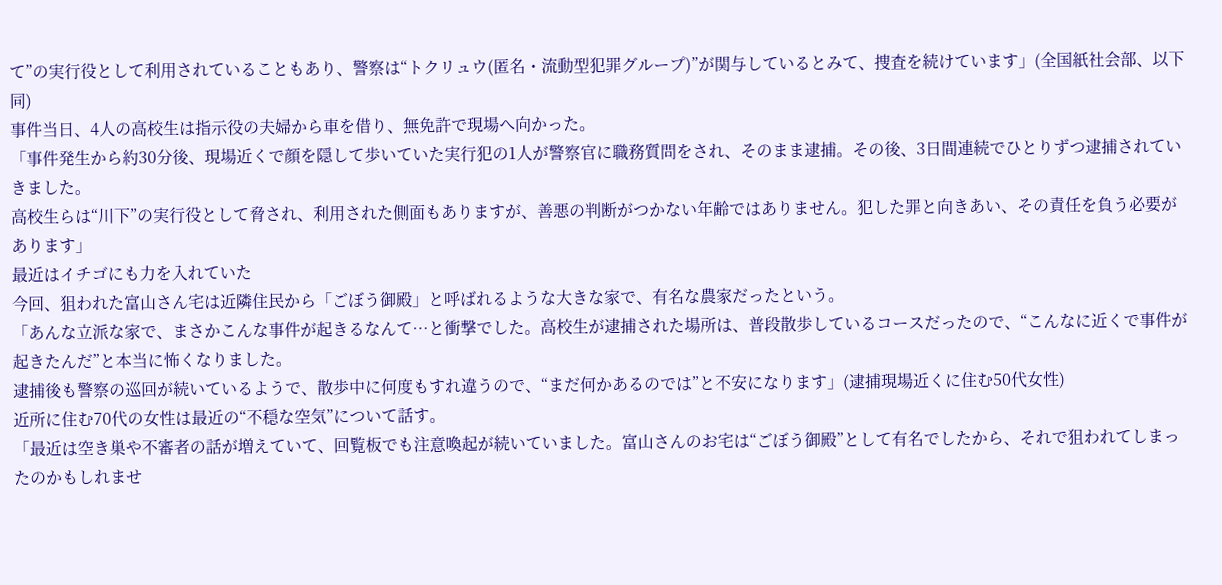て”の実行役として利用されていることもあり、警察は“トクリュウ(匿名・流動型犯罪グループ)”が関与しているとみて、捜査を続けています」(全国紙社会部、以下同)
事件当日、4人の高校生は指示役の夫婦から車を借り、無免許で現場へ向かった。
「事件発生から約30分後、現場近くで顔を隠して歩いていた実行犯の1人が警察官に職務質問をされ、そのまま逮捕。その後、3日間連続でひとりずつ逮捕されていきました。
高校生らは“川下”の実行役として脅され、利用された側面もありますが、善悪の判断がつかない年齢ではありません。犯した罪と向きあい、その責任を負う必要があります」
最近はイチゴにも力を入れていた
今回、狙われた富山さん宅は近隣住民から「ごぼう御殿」と呼ばれるような大きな家で、有名な農家だったという。
「あんな立派な家で、まさかこんな事件が起きるなんて…と衝撃でした。高校生が逮捕された場所は、普段散歩しているコースだったので、“こんなに近くで事件が起きたんだ”と本当に怖くなりました。
逮捕後も警察の巡回が続いているようで、散歩中に何度もすれ違うので、“まだ何かあるのでは”と不安になります」(逮捕現場近くに住む50代女性)
近所に住む70代の女性は最近の“不穏な空気”について話す。
「最近は空き巣や不審者の話が増えていて、回覧板でも注意喚起が続いていました。富山さんのお宅は“ごぼう御殿”として有名でしたから、それで狙われてしまったのかもしれませ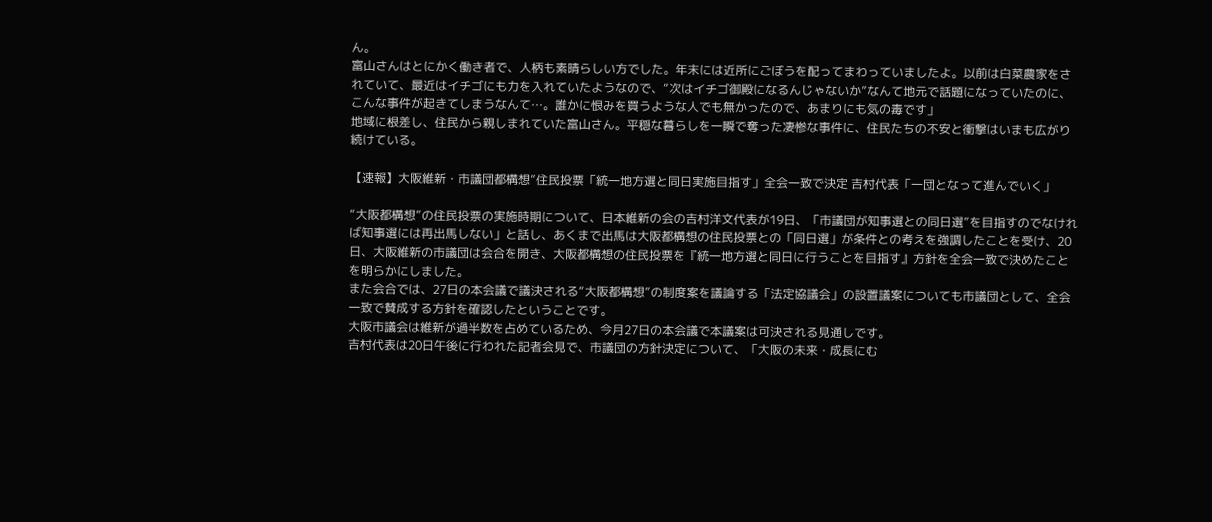ん。
富山さんはとにかく働き者で、人柄も素晴らしい方でした。年末には近所にごぼうを配ってまわっていましたよ。以前は白菜農家をされていて、最近はイチゴにも力を入れていたようなので、“次はイチゴ御殿になるんじゃないか”なんて地元で話題になっていたのに、こんな事件が起きてしまうなんて…。誰かに恨みを買うような人でも無かったので、あまりにも気の毒です」
地域に根差し、住民から親しまれていた富山さん。平穏な暮らしを一瞬で奪った凄惨な事件に、住民たちの不安と衝撃はいまも広がり続けている。

【速報】大阪維新・市議団都構想”住民投票「統一地方選と同日実施目指す」全会一致で決定 吉村代表「一団となって進んでいく」

“大阪都構想”の住民投票の実施時期について、日本維新の会の吉村洋文代表が19日、「市議団が知事選との同日選”を目指すのでなければ知事選には再出馬しない」と話し、あくまで出馬は大阪都構想の住民投票との「同日選」が条件との考えを強調したことを受け、20日、大阪維新の市議団は会合を開き、大阪都構想の住民投票を『統一地方選と同日に行うことを目指す』方針を全会一致で決めたことを明らかにしました。
また会合では、27日の本会議で議決される“大阪都構想”の制度案を議論する「法定協議会」の設置議案についても市議団として、全会一致で賛成する方針を確認したということです。
大阪市議会は維新が過半数を占めているため、今月27日の本会議で本議案は可決される見通しです。
吉村代表は20日午後に行われた記者会見で、市議団の方針決定について、「大阪の未来・成長にむ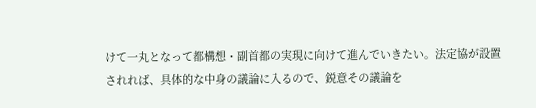けて一丸となって都構想・副首都の実現に向けて進んでいきたい。法定協が設置されれば、具体的な中身の議論に入るので、鋭意その議論を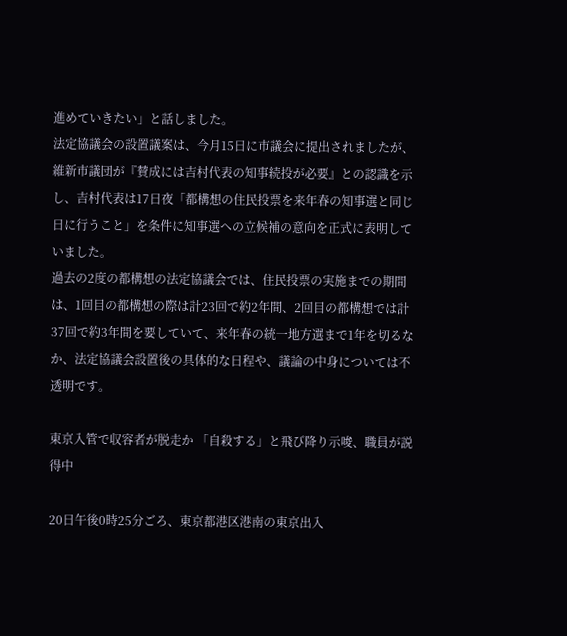進めていきたい」と話しました。
法定協議会の設置議案は、今月15日に市議会に提出されましたが、維新市議団が『賛成には吉村代表の知事続投が必要』との認識を示し、吉村代表は17日夜「都構想の住民投票を来年春の知事選と同じ日に行うこと」を条件に知事選への立候補の意向を正式に表明していました。
過去の2度の都構想の法定協議会では、住民投票の実施までの期間は、1回目の都構想の際は計23回で約2年間、2回目の都構想では計37回で約3年間を要していて、来年春の統一地方選まで1年を切るなか、法定協議会設置後の具体的な日程や、議論の中身については不透明です。

東京入管で収容者が脱走か 「自殺する」と飛び降り示唆、職員が説得中

20日午後0時25分ごろ、東京都港区港南の東京出入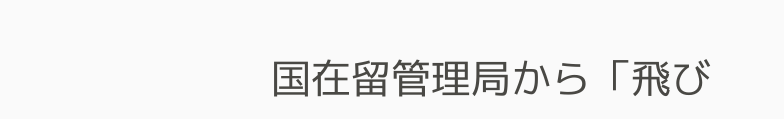国在留管理局から「飛び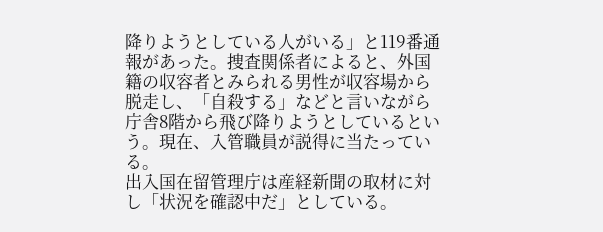降りようとしている人がいる」と119番通報があった。捜査関係者によると、外国籍の収容者とみられる男性が収容場から脱走し、「自殺する」などと言いながら庁舎8階から飛び降りようとしているという。現在、入管職員が説得に当たっている。
出入国在留管理庁は産経新聞の取材に対し「状況を確認中だ」としている。